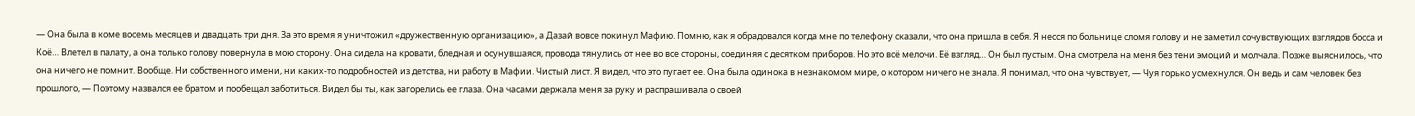— Она была в коме восемь месяцев и двадцать три дня. За это время я уничтожил «дружественную организацию», а Дазай вовсе покинул Мафию. Помню, как я обрадовался когда мне по телефону сказали, что она пришла в себя. Я несся по больнице сломя голову и не заметил сочувствующих взглядов босса и Коё… Влетел в палату, а она только голову повернула в мою сторону. Она сидела на кровати, бледная и осунувшаяся, провода тянулись от нее во все стороны, соединяя с десятком приборов. Но это всё мелочи. Её взгляд… Он был пустым. Она смотрела на меня без тени эмоций и молчала. Позже выяснилось, что она ничего не помнит. Вообще. Ни собственного имени, ни каких-то подробностей из детства, ни работу в Мафии. Чистый лист. Я видел, что это пугает ее. Она была одинока в незнакомом мире, о котором ничего не знала. Я понимал, что она чувствует, — Чуя горько усмехнулся. Он ведь и сам человек без прошлого, — Поэтому назвался ее братом и пообещал заботиться. Видел бы ты, как загорелись ее глаза. Она часами держала меня за руку и распрашивала о своей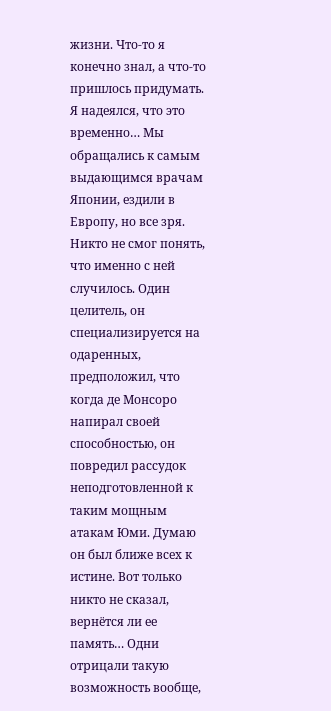жизни. Что-то я конечно знал, а что-то пришлось придумать. Я надеялся, что это временно… Мы обращались к самым выдающимся врачам Японии, ездили в Европу, но все зря. Никто не смог понять, что именно с ней случилось. Один целитель, он специализируется на одаренных, предположил, что когда де Монсоро напирал своей способностью, он повредил рассудок неподготовленной к таким мощным атакам Юми. Думаю он был ближе всех к истине. Вот только никто не сказал, вернётся ли ее память… Одни отрицали такую возможность вообще,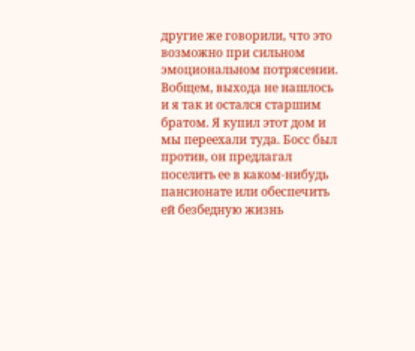другие же говорили, что это возможно при сильном эмоциональном потрясении. Вобщем, выхода не нашлось и я так и остался старшим братом. Я купил этот дом и мы переехали туда. Босс был против, он предлагал поселить ее в каком-нибудь пансионате или обеспечить ей безбедную жизнь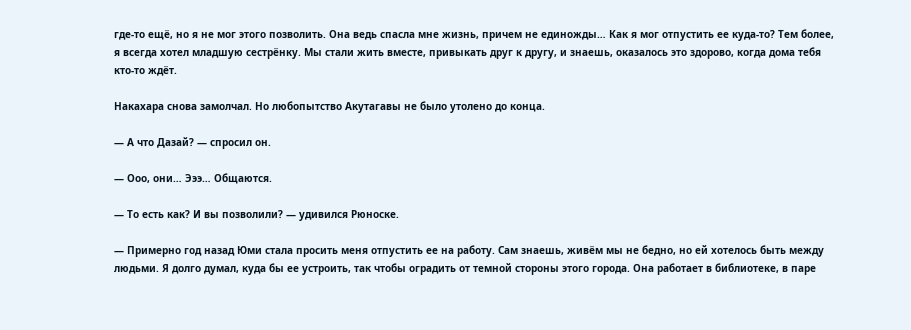где-то ещё, но я не мог этого позволить. Она ведь спасла мне жизнь, причем не единожды… Как я мог отпустить ее куда-то? Тем более, я всегда хотел младшую сестрёнку. Мы стали жить вместе, привыкать друг к другу, и знаешь, оказалось это здорово, когда дома тебя кто-то ждёт.

Накахара снова замолчал. Но любопытство Акутагавы не было утолено до конца.

— А что Дазай? — спросил он.

— Ооо, они… Эээ… Общаются.

— То есть как? И вы позволили? — удивился Рюноске.

— Примерно год назад Юми стала просить меня отпустить ее на работу. Сам знаешь, живём мы не бедно, но ей хотелось быть между людьми. Я долго думал, куда бы ее устроить, так чтобы оградить от темной стороны этого города. Она работает в библиотеке, в паре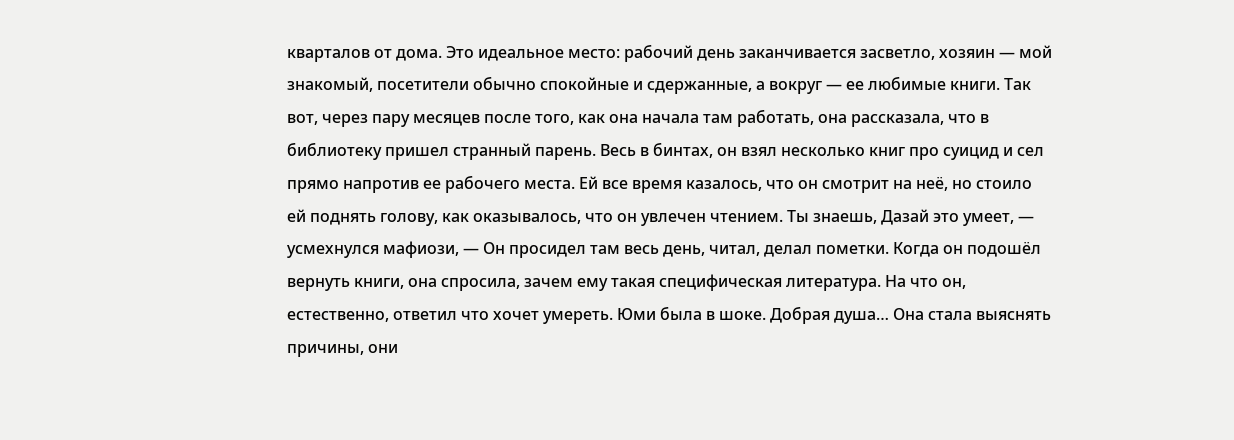кварталов от дома. Это идеальное место: рабочий день заканчивается засветло, хозяин — мой знакомый, посетители обычно спокойные и сдержанные, а вокруг — ее любимые книги. Так вот, через пару месяцев после того, как она начала там работать, она рассказала, что в библиотеку пришел странный парень. Весь в бинтах, он взял несколько книг про суицид и сел прямо напротив ее рабочего места. Ей все время казалось, что он смотрит на неё, но стоило ей поднять голову, как оказывалось, что он увлечен чтением. Ты знаешь, Дазай это умеет, — усмехнулся мафиози, — Он просидел там весь день, читал, делал пометки. Когда он подошёл вернуть книги, она спросила, зачем ему такая специфическая литература. На что он, естественно, ответил что хочет умереть. Юми была в шоке. Добрая душа… Она стала выяснять причины, они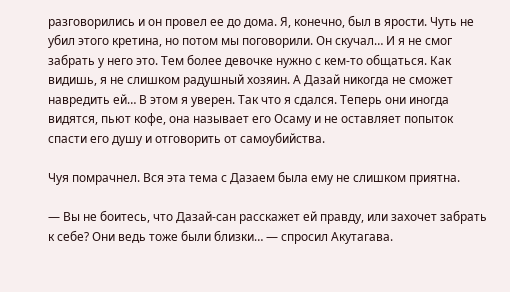разговорились и он провел ее до дома. Я, конечно, был в ярости. Чуть не убил этого кретина, но потом мы поговорили. Он скучал… И я не смог забрать у него это. Тем более девочке нужно с кем-то общаться. Как видишь, я не слишком радушный хозяин. А Дазай никогда не сможет навредить ей… В этом я уверен. Так что я сдался. Теперь они иногда видятся, пьют кофе, она называет его Осаму и не оставляет попыток спасти его душу и отговорить от самоубийства.

Чуя помрачнел. Вся эта тема с Дазаем была ему не слишком приятна.

— Вы не боитесь, что Дазай-сан расскажет ей правду, или захочет забрать к себе? Они ведь тоже были близки… — спросил Акутагава.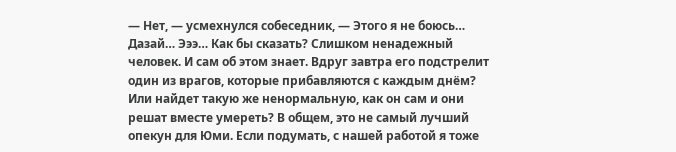— Нет, — усмехнулся собеседник, — Этого я не боюсь… Дазай… Эээ… Как бы сказать? Слишком ненадежный человек. И сам об этом знает. Вдруг завтра его подстрелит один из врагов, которые прибавляются с каждым днём? Или найдет такую же ненормальную, как он сам и они решат вместе умереть? В общем, это не самый лучший опекун для Юми. Если подумать, с нашей работой я тоже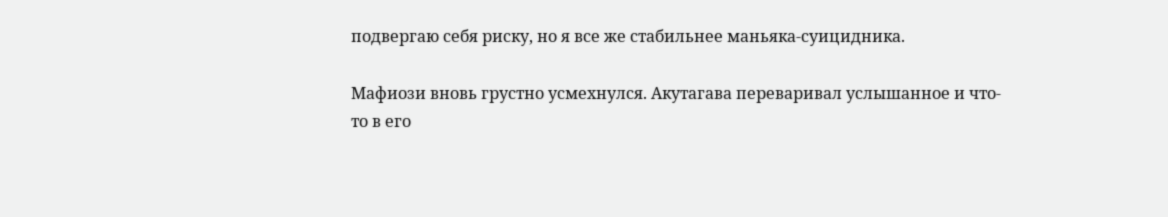подвергаю себя риску, но я все же стабильнее маньяка-суицидника.

Мафиози вновь грустно усмехнулся. Акутагава переваривал услышанное и что-то в его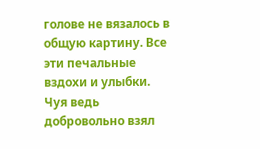голове не вязалось в общую картину. Все эти печальные вздохи и улыбки. Чуя ведь добровольно взял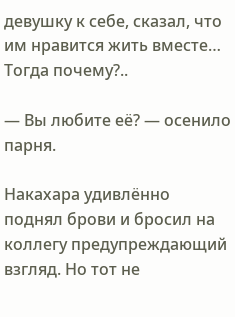девушку к себе, сказал, что им нравится жить вместе… Тогда почему?..

— Вы любите её? — осенило парня.

Накахара удивлённо поднял брови и бросил на коллегу предупреждающий взгляд. Но тот не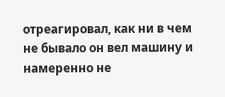отреагировал, как ни в чем не бывало он вел машину и намеренно не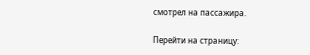смотрел на пассажира.

Перейти на страницу: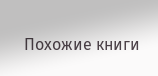Похожие книги